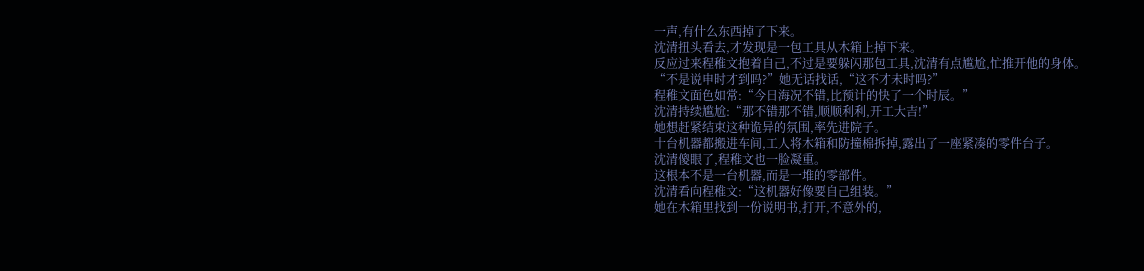一声,有什么东西掉了下来。
沈清扭头看去,才发现是一包工具从木箱上掉下来。
反应过来程稚文抱着自己,不过是要躲闪那包工具,沈清有点尴尬,忙推开他的身体。
“不是说申时才到吗?”她无话找话,“这不才未时吗?”
程稚文面色如常:“今日海况不错,比预计的快了一个时辰。”
沈清持续尴尬:“那不错那不错,顺顺利利,开工大吉!”
她想赶紧结束这种诡异的氛围,率先进院子。
十台机器都搬进车间,工人将木箱和防撞棉拆掉,露出了一座紧凑的零件台子。
沈清傻眼了,程稚文也一脸凝重。
这根本不是一台机器,而是一堆的零部件。
沈清看向程稚文:“这机器好像要自己组装。”
她在木箱里找到一份说明书,打开,不意外的,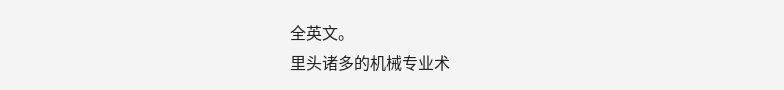全英文。
里头诸多的机械专业术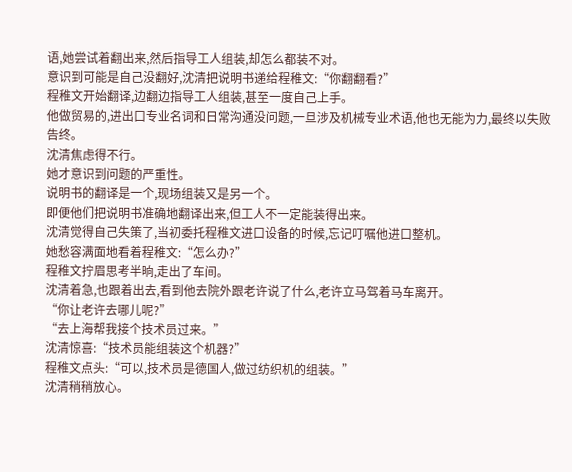语,她尝试着翻出来,然后指导工人组装,却怎么都装不对。
意识到可能是自己没翻好,沈清把说明书递给程稚文:“你翻翻看?”
程稚文开始翻译,边翻边指导工人组装,甚至一度自己上手。
他做贸易的,进出口专业名词和日常沟通没问题,一旦涉及机械专业术语,他也无能为力,最终以失败告终。
沈清焦虑得不行。
她才意识到问题的严重性。
说明书的翻译是一个,现场组装又是另一个。
即便他们把说明书准确地翻译出来,但工人不一定能装得出来。
沈清觉得自己失策了,当初委托程稚文进口设备的时候,忘记叮嘱他进口整机。
她愁容满面地看着程稚文:“怎么办?”
程稚文拧眉思考半晌,走出了车间。
沈清着急,也跟着出去,看到他去院外跟老许说了什么,老许立马驾着马车离开。
“你让老许去哪儿呢?”
“去上海帮我接个技术员过来。”
沈清惊喜:“技术员能组装这个机器?”
程稚文点头:“可以,技术员是德国人,做过纺织机的组装。”
沈清稍稍放心。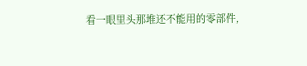看一眼里头那堆还不能用的零部件,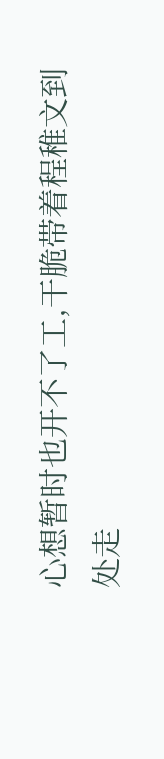心想暂时也开不了工,干脆带着程稚文到处走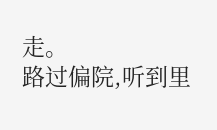走。
路过偏院,听到里